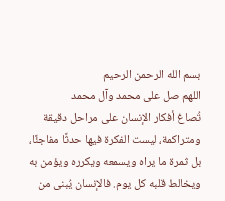بسم الله الرحمن الرحيم
اللهم صل على محمد وآل محمد
تُصاغ أفكار الإنسان على مراحل دقيقة ومتراكمة، ليست الفكرة فيها حدثًا مفاجئًا، بل ثمرة ما يراه ويسمعه ويكرره ويؤمن به ويخالط قلبه كل يوم. فالإنسان يُبنى من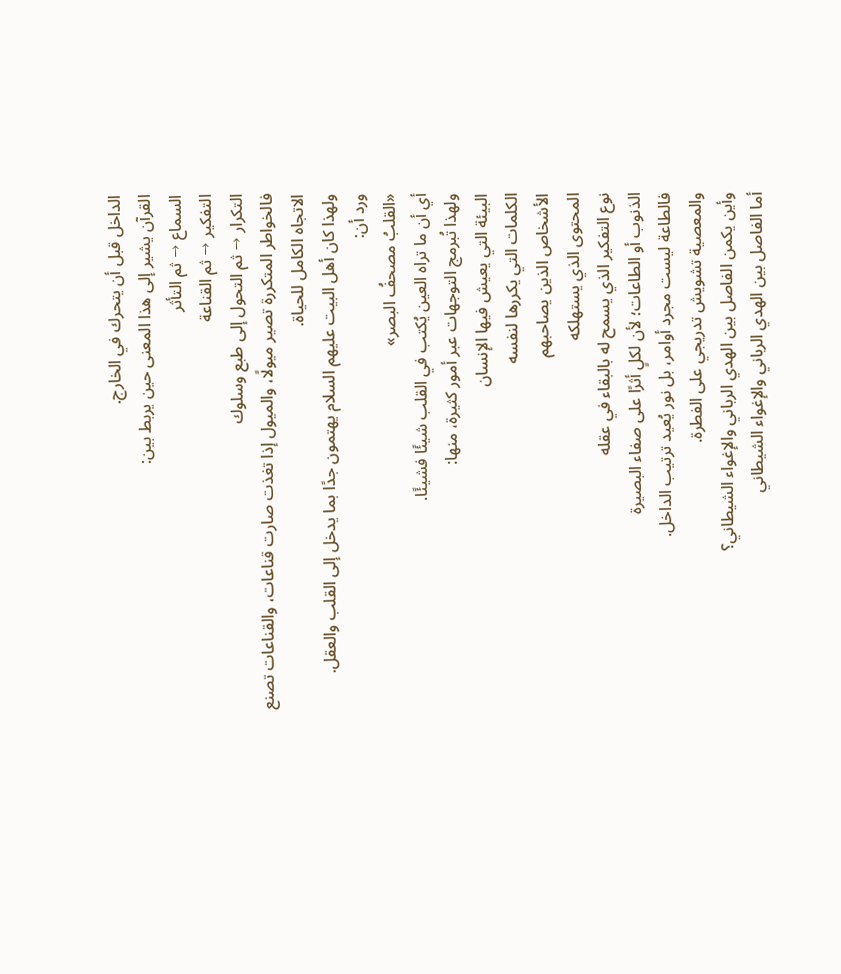الداخل قبل أن يتحرك في الخارج.
القرآن يشير إلى هذا المعنى حين يربط بين:
السماع → ثم التأثر
التفكير → ثم القناعة
التكرار → ثم التحول إلى طبع وسلوك
فالخواطر المتكررة تصير ميولًا، والميول إذا تغذت صارت قناعات، والقناعات تصنع الاتجاه الكامل للحياة.
ولهذا كان أهل البيت عليهم السلام يهتمون جدًا بما يدخل إلى القلب والعقل.
ورد أن:
«القلبُ مصحفُ البصر»
أي أن ما تراه العين يُكتب في القلب شيئًا فشيئًا.
ولهذا تُبرمج التوجهات عبر أمور كثيرة، منها:
البيئة التي يعيش فيها الإنسان
الكلمات التي يكررها لنفسه
الأشخاص الذين يصاحبهم
المحتوى الذي يستهلكه
نوع التفكير الذي يسمح له بالبقاء في عقله
الذنوب أو الطاعات؛ لأن لكلٍ أثرًا على صفاء البصيرة
فالطاعة ليست مجرد أوامر، بل نور يُعيد ترتيب الداخل.
والمعصية تشويش تدريجي على الفطرة.
وأين يكمن الفاصل بين الهدي الرباني والإغواء الشيطاني؟
أما الفاصل بين الهدي الرباني والإغواء الشيطاني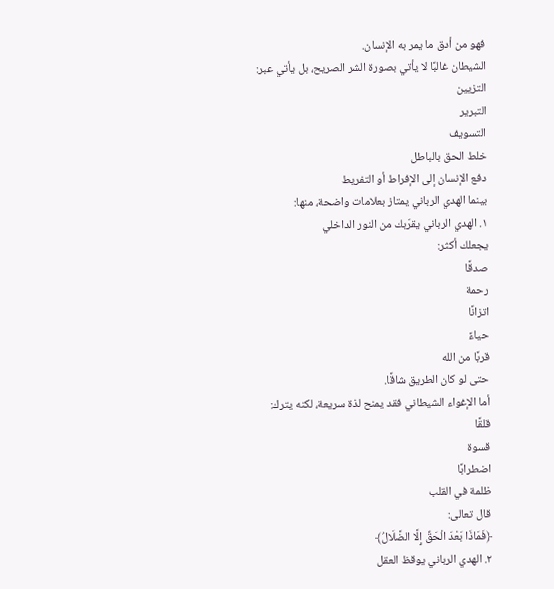فهو من أدق ما يمر به الإنسان.
الشيطان غالبًا لا يأتي بصورة الشر الصريح، بل يأتي عبر:
التزيين
التبرير
التسويف
خلط الحق بالباطل
دفع الإنسان إلى الإفراط أو التفريط
بينما الهدي الرباني يمتاز بعلامات واضحة، منها:
١. الهدي الرباني يقرّبك من النور الداخلي
يجعلك أكثر:
صدقًا
رحمة
اتزانًا
حياءً
قربًا من الله
حتى لو كان الطريق شاقًا.
أما الإغواء الشيطاني فقد يمنح لذة سريعة، لكنه يترك:
قلقًا
قسوة
اضطرابًا
ظلمة في القلب
قال تعالى:
﴿فَمَاذَا بَعْدَ الْحَقِّ إِلَّا الضَّلَالُ﴾
٢. الهدي الرباني يوقظ العقل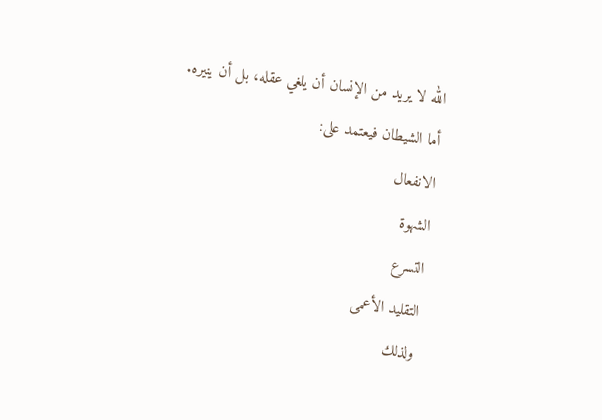الله لا يريد من الإنسان أن يلغي عقله، بل أن ينيره.
أما الشيطان فيعتمد على:
الانفعال
الشهوة
التسرع
التقليد الأعمى
ولذلك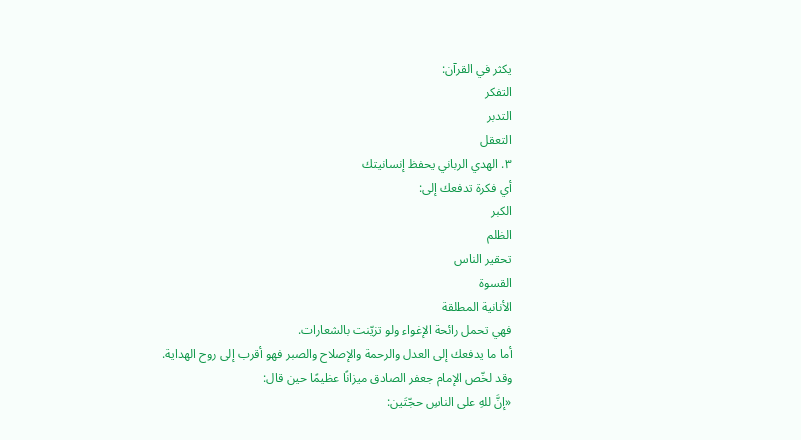يكثر في القرآن:
التفكر
التدبر
التعقل
٣. الهدي الرباني يحفظ إنسانيتك
أي فكرة تدفعك إلى:
الكبر
الظلم
تحقير الناس
القسوة
الأنانية المطلقة
فهي تحمل رائحة الإغواء ولو تزيّنت بالشعارات.
أما ما يدفعك إلى العدل والرحمة والإصلاح والصبر فهو أقرب إلى روح الهداية.
وقد لخّص الإمام جعفر الصادق ميزانًا عظيمًا حين قال:
«إنَّ للهِ على الناسِ حجّتَين: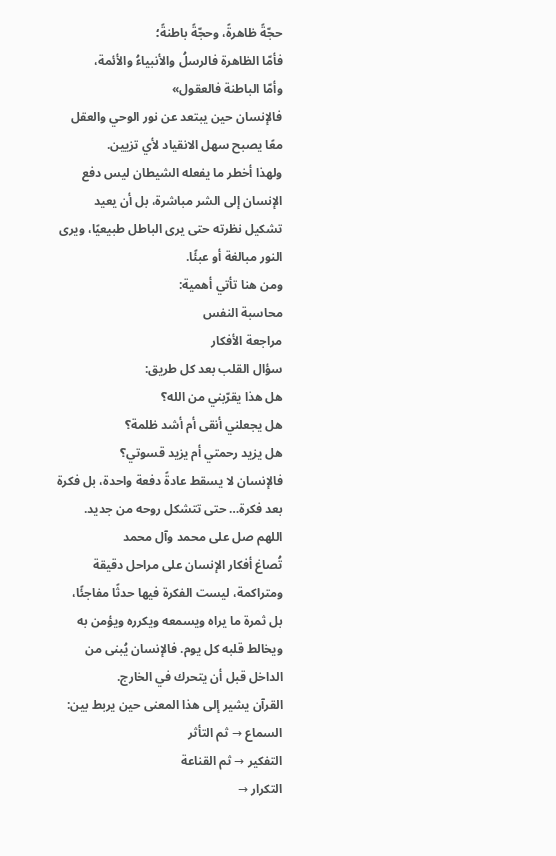حجّةً ظاهرةً، وحجّةً باطنةً؛
فأمّا الظاهرة فالرسلُ والأنبياءُ والأئمة،
وأمّا الباطنة فالعقول»
فالإنسان حين يبتعد عن نور الوحي والعقل معًا يصبح سهل الانقياد لأي تزيين.
ولهذا أخطر ما يفعله الشيطان ليس دفع الإنسان إلى الشر مباشرة، بل أن يعيد تشكيل نظرته حتى يرى الباطل طبيعيًا، ويرى النور مبالغة أو عبئًا.
ومن هنا تأتي أهمية:
محاسبة النفس
مراجعة الأفكار
سؤال القلب بعد كل طريق:
هل هذا يقرّبني من الله؟
هل يجعلني أنقى أم أشد ظلمة؟
هل يزيد رحمتي أم يزيد قسوتي؟
فالإنسان لا يسقط عادةً دفعة واحدة، بل فكرة بعد فكرة… حتى تتشكل روحه من جديد.
اللهم صل على محمد وآل محمد
تُصاغ أفكار الإنسان على مراحل دقيقة ومتراكمة، ليست الفكرة فيها حدثًا مفاجئًا، بل ثمرة ما يراه ويسمعه ويكرره ويؤمن به ويخالط قلبه كل يوم. فالإنسان يُبنى من الداخل قبل أن يتحرك في الخارج.
القرآن يشير إلى هذا المعنى حين يربط بين:
السماع → ثم التأثر
التفكير → ثم القناعة
التكرار →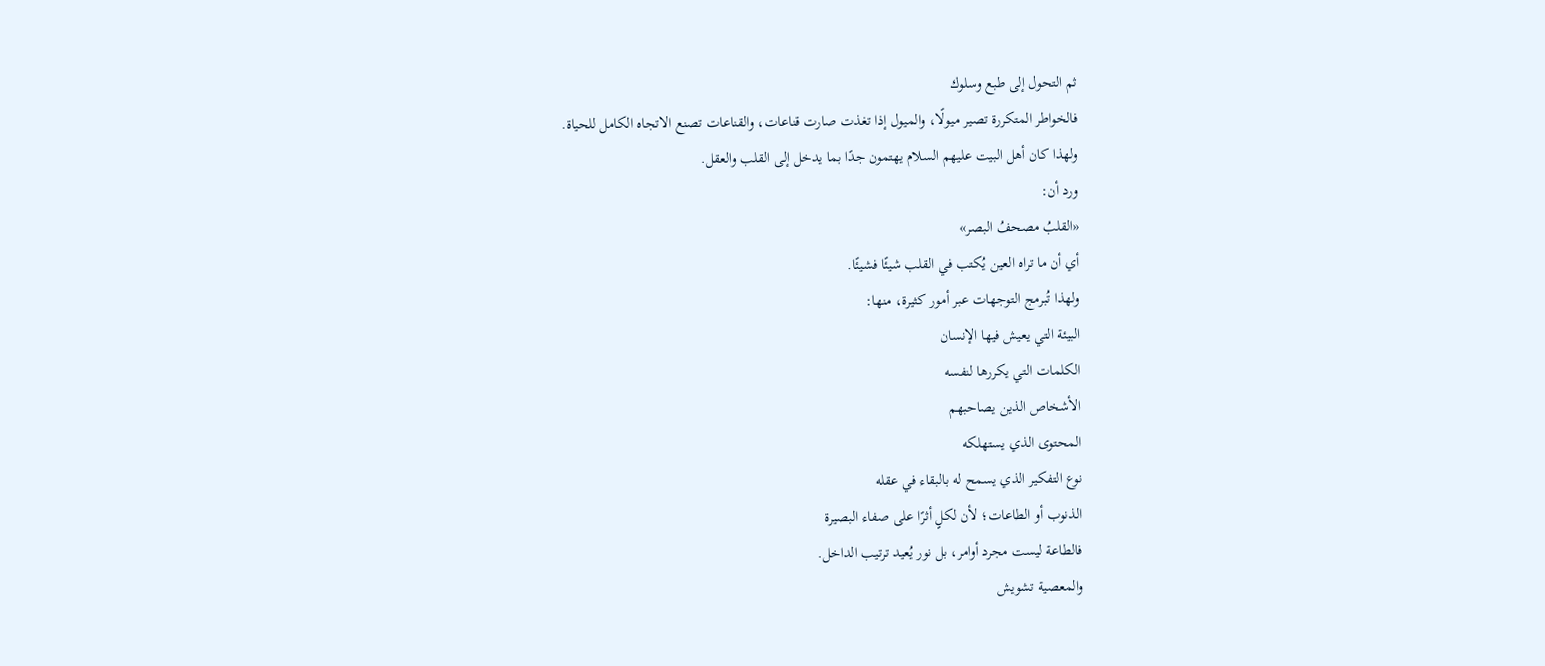ثم التحول إلى طبع وسلوك
فالخواطر المتكررة تصير ميولًا، والميول إذا تغذت صارت قناعات، والقناعات تصنع الاتجاه الكامل للحياة.
ولهذا كان أهل البيت عليهم السلام يهتمون جدًا بما يدخل إلى القلب والعقل.
ورد أن:
«القلبُ مصحفُ البصر»
أي أن ما تراه العين يُكتب في القلب شيئًا فشيئًا.
ولهذا تُبرمج التوجهات عبر أمور كثيرة، منها:
البيئة التي يعيش فيها الإنسان
الكلمات التي يكررها لنفسه
الأشخاص الذين يصاحبهم
المحتوى الذي يستهلكه
نوع التفكير الذي يسمح له بالبقاء في عقله
الذنوب أو الطاعات؛ لأن لكلٍ أثرًا على صفاء البصيرة
فالطاعة ليست مجرد أوامر، بل نور يُعيد ترتيب الداخل.
والمعصية تشويش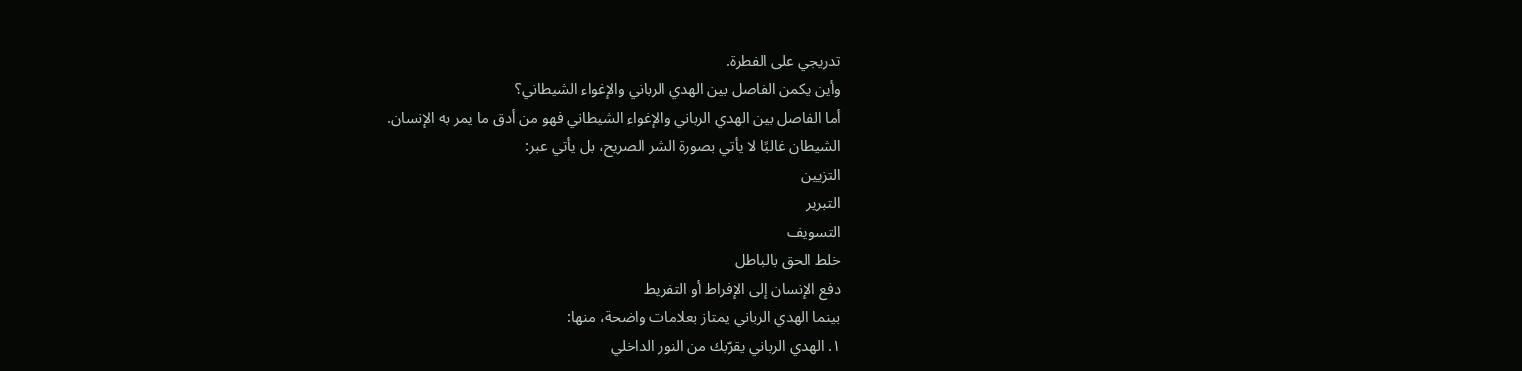تدريجي على الفطرة.
وأين يكمن الفاصل بين الهدي الرباني والإغواء الشيطاني؟
أما الفاصل بين الهدي الرباني والإغواء الشيطاني فهو من أدق ما يمر به الإنسان.
الشيطان غالبًا لا يأتي بصورة الشر الصريح، بل يأتي عبر:
التزيين
التبرير
التسويف
خلط الحق بالباطل
دفع الإنسان إلى الإفراط أو التفريط
بينما الهدي الرباني يمتاز بعلامات واضحة، منها:
١. الهدي الرباني يقرّبك من النور الداخلي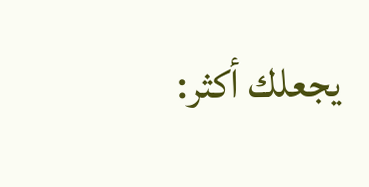يجعلك أكثر: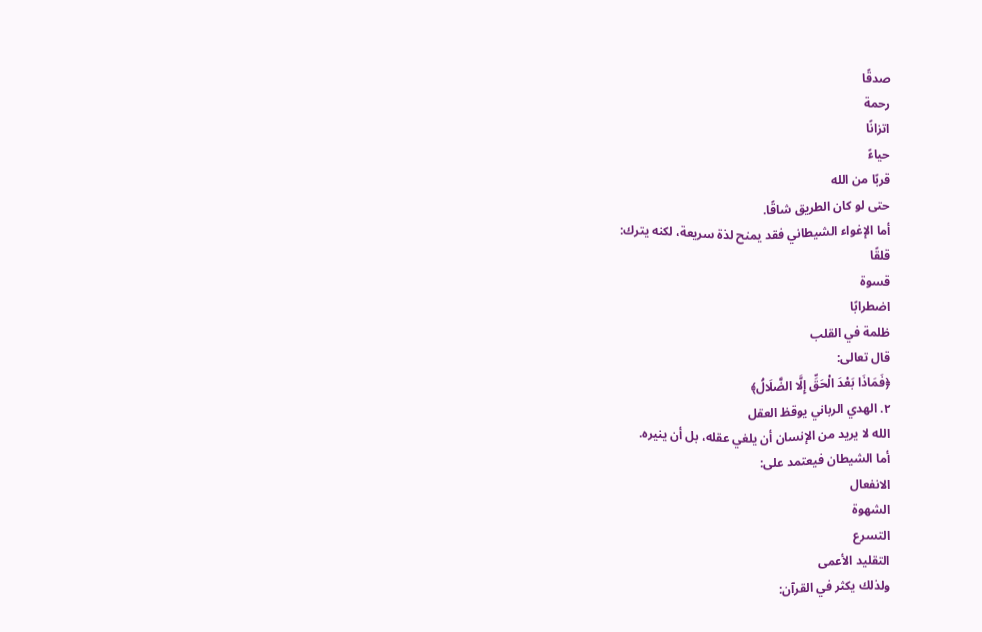صدقًا
رحمة
اتزانًا
حياءً
قربًا من الله
حتى لو كان الطريق شاقًا.
أما الإغواء الشيطاني فقد يمنح لذة سريعة، لكنه يترك:
قلقًا
قسوة
اضطرابًا
ظلمة في القلب
قال تعالى:
﴿فَمَاذَا بَعْدَ الْحَقِّ إِلَّا الضَّلَالُ﴾
٢. الهدي الرباني يوقظ العقل
الله لا يريد من الإنسان أن يلغي عقله، بل أن ينيره.
أما الشيطان فيعتمد على:
الانفعال
الشهوة
التسرع
التقليد الأعمى
ولذلك يكثر في القرآن: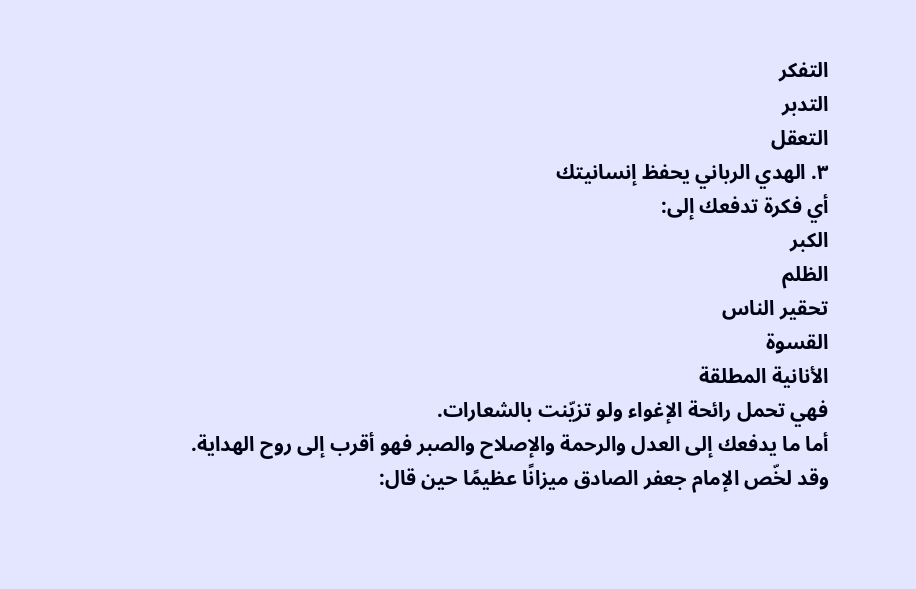التفكر
التدبر
التعقل
٣. الهدي الرباني يحفظ إنسانيتك
أي فكرة تدفعك إلى:
الكبر
الظلم
تحقير الناس
القسوة
الأنانية المطلقة
فهي تحمل رائحة الإغواء ولو تزيّنت بالشعارات.
أما ما يدفعك إلى العدل والرحمة والإصلاح والصبر فهو أقرب إلى روح الهداية.
وقد لخّص الإمام جعفر الصادق ميزانًا عظيمًا حين قال: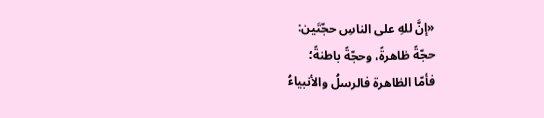«إنَّ للهِ على الناسِ حجّتَين:
حجّةً ظاهرةً، وحجّةً باطنةً؛
فأمّا الظاهرة فالرسلُ والأنبياءُ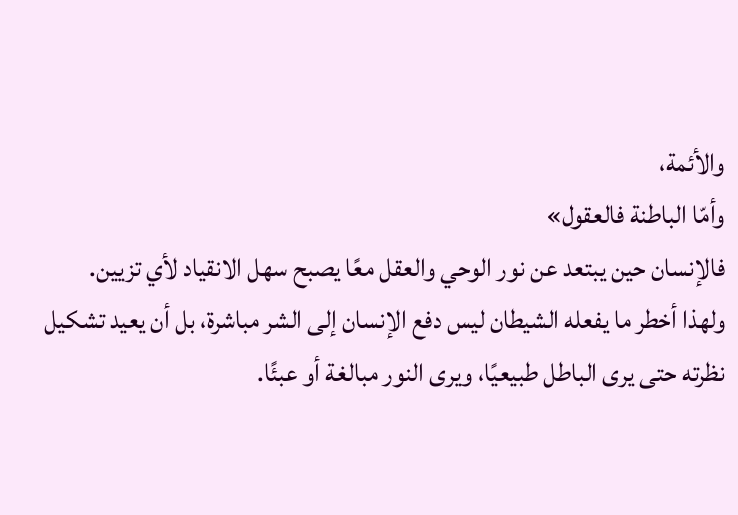والأئمة،
وأمّا الباطنة فالعقول»
فالإنسان حين يبتعد عن نور الوحي والعقل معًا يصبح سهل الانقياد لأي تزيين.
ولهذا أخطر ما يفعله الشيطان ليس دفع الإنسان إلى الشر مباشرة، بل أن يعيد تشكيل نظرته حتى يرى الباطل طبيعيًا، ويرى النور مبالغة أو عبئًا.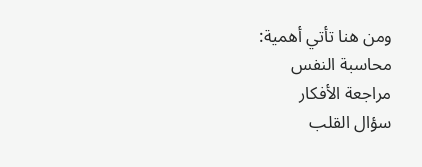ومن هنا تأتي أهمية:
محاسبة النفس
مراجعة الأفكار
سؤال القلب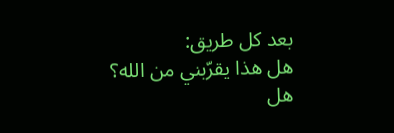بعد كل طريق:
هل هذا يقرّبني من الله؟
هل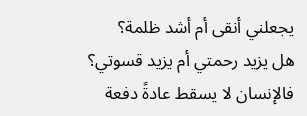يجعلني أنقى أم أشد ظلمة؟
هل يزيد رحمتي أم يزيد قسوتي؟
فالإنسان لا يسقط عادةً دفعة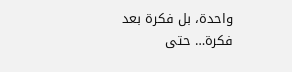واحدة، بل فكرة بعد فكرة… حتى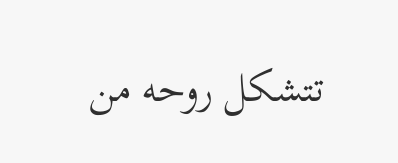تتشكل روحه من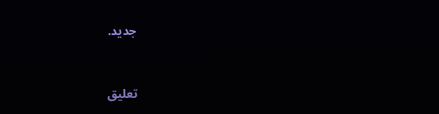جديد.


تعليق